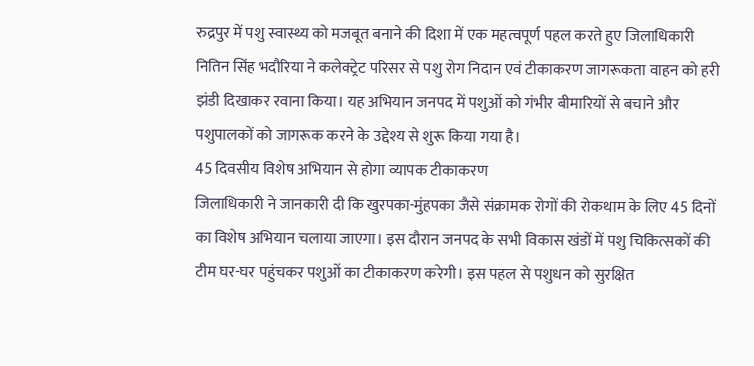रुद्रपुर में पशु स्वास्थ्य को मजबूत बनाने की दिशा में एक महत्वपूर्ण पहल करते हुए जिलाधिकारी नितिन सिंह भदौरिया ने कलेक्ट्रेट परिसर से पशु रोग निदान एवं टीकाकरण जागरूकता वाहन को हरी झंडी दिखाकर रवाना किया। यह अभियान जनपद में पशुओं को गंभीर बीमारियों से बचाने और पशुपालकों को जागरूक करने के उद्देश्य से शुरू किया गया है।
45 दिवसीय विशेष अभियान से होगा व्यापक टीकाकरण
जिलाधिकारी ने जानकारी दी कि खुरपका-मुंहपका जैसे संक्रामक रोगों की रोकथाम के लिए 45 दिनों का विशेष अभियान चलाया जाएगा। इस दौरान जनपद के सभी विकास खंडों में पशु चिकित्सकों की टीम घर-घर पहुंचकर पशुओं का टीकाकरण करेगी। इस पहल से पशुधन को सुरक्षित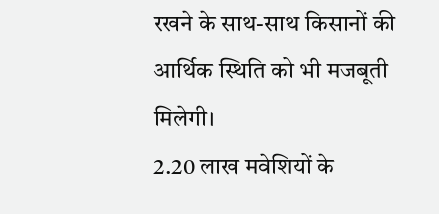रखने के साथ-साथ किसानों की आर्थिक स्थिति को भी मजबूती मिलेगी।
2.20 लाख मवेशियों के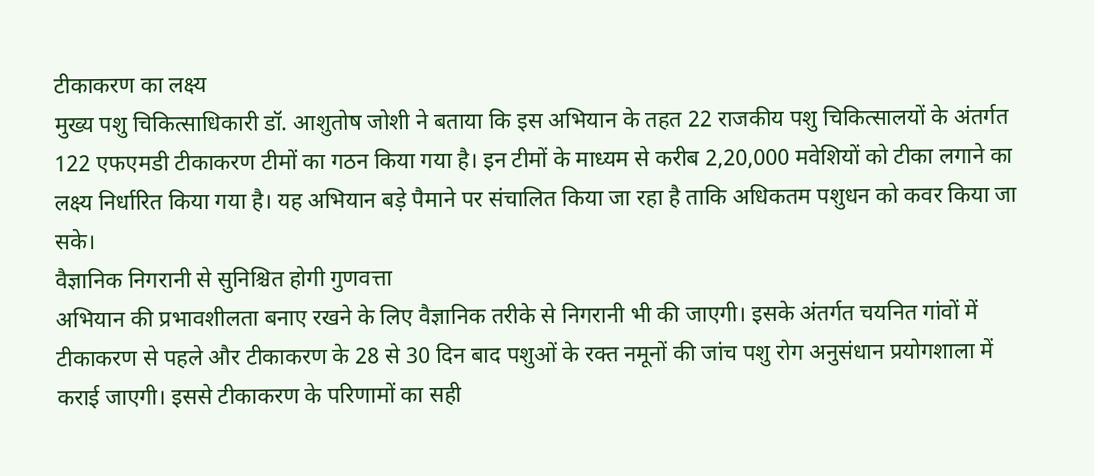टीकाकरण का लक्ष्य
मुख्य पशु चिकित्साधिकारी डॉ. आशुतोष जोशी ने बताया कि इस अभियान के तहत 22 राजकीय पशु चिकित्सालयों के अंतर्गत 122 एफएमडी टीकाकरण टीमों का गठन किया गया है। इन टीमों के माध्यम से करीब 2,20,000 मवेशियों को टीका लगाने का लक्ष्य निर्धारित किया गया है। यह अभियान बड़े पैमाने पर संचालित किया जा रहा है ताकि अधिकतम पशुधन को कवर किया जा सके।
वैज्ञानिक निगरानी से सुनिश्चित होगी गुणवत्ता
अभियान की प्रभावशीलता बनाए रखने के लिए वैज्ञानिक तरीके से निगरानी भी की जाएगी। इसके अंतर्गत चयनित गांवों में टीकाकरण से पहले और टीकाकरण के 28 से 30 दिन बाद पशुओं के रक्त नमूनों की जांच पशु रोग अनुसंधान प्रयोगशाला में कराई जाएगी। इससे टीकाकरण के परिणामों का सही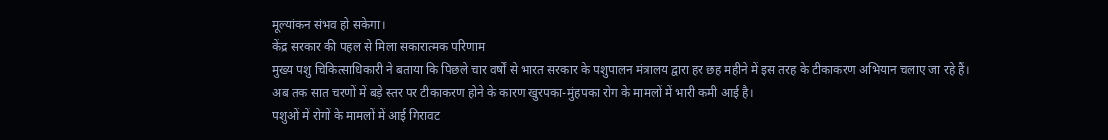मूल्यांकन संभव हो सकेगा।
केंद्र सरकार की पहल से मिला सकारात्मक परिणाम
मुख्य पशु चिकित्साधिकारी ने बताया कि पिछले चार वर्षों से भारत सरकार के पशुपालन मंत्रालय द्वारा हर छह महीने में इस तरह के टीकाकरण अभियान चलाए जा रहे हैं। अब तक सात चरणों में बड़े स्तर पर टीकाकरण होने के कारण खुरपका-मुंहपका रोग के मामलों में भारी कमी आई है।
पशुओं में रोगों के मामलों में आई गिरावट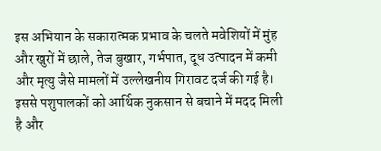इस अभियान के सकारात्मक प्रभाव के चलते मवेशियों में मुंह और खुरों में छाले, तेज बुखार, गर्भपात, दूध उत्पादन में कमी और मृत्यु जैसे मामलों में उल्लेखनीय गिरावट दर्ज की गई है। इससे पशुपालकों को आर्थिक नुकसान से बचाने में मदद मिली है और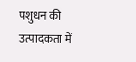पशुधन की उत्पादकता में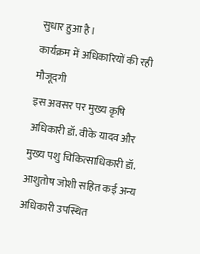सुधार हुआ है।
कार्यक्रम में अधिकारियों की रही मौजूदगी
इस अवसर पर मुख्य कृषि अधिकारी डॉ. वीके यादव और मुख्य पशु चिकित्साधिकारी डॉ. आशुतोष जोशी सहित कई अन्य अधिकारी उपस्थित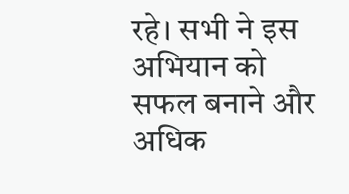रहे। सभी ने इस अभियान को सफल बनाने और अधिक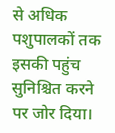से अधिक पशुपालकों तक इसकी पहुंच सुनिश्चित करने पर जोर दिया।